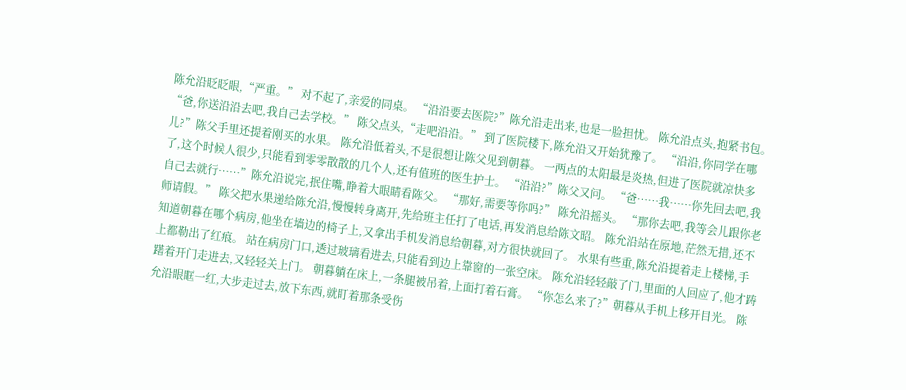陈允沿眨眨眼,“严重。” 对不起了,亲爱的同桌。 “沿沿要去医院?”陈允沿走出来,也是一脸担忧。 陈允沿点头,抱紧书包。 “爸,你送沿沿去吧,我自己去学校。” 陈父点头,“走吧沿沿。” 到了医院楼下,陈允沿又开始犹豫了。 “沿沿,你同学在哪儿?”陈父手里还提着刚买的水果。 陈允沿低着头,不是很想让陈父见到朝暮。 一两点的太阳最是炎热,但进了医院就凉快多了,这个时候人很少,只能看到零零散散的几个人,还有值班的医生护士。 “沿沿?”陈父又问。 “爸……我……你先回去吧,我自己去就行……”陈允沿说完,抿住嘴,睁着大眼睛看陈父。 “那好,需要等你吗?” 陈允沿摇头。 “那你去吧,我等会儿跟你老师请假。” 陈父把水果递给陈允沿,慢慢转身离开,先给班主任打了电话,再发消息给陈文昭。 陈允沿站在原地,茫然无措,还不知道朝暮在哪个病房,他坐在墙边的椅子上,又拿出手机发消息给朝暮,对方很快就回了。 水果有些重,陈允沿提着走上楼梯,手上都勒出了红痕。 站在病房门口,透过玻璃看进去,只能看到边上靠窗的一张空床。 陈允沿轻轻敲了门,里面的人回应了,他才踌躇着开门走进去,又轻轻关上门。 朝暮躺在床上,一条腿被吊着,上面打着石膏。 “你怎么来了?”朝暮从手机上移开目光。 陈允沿眼眶一红,大步走过去,放下东西,就盯着那条受伤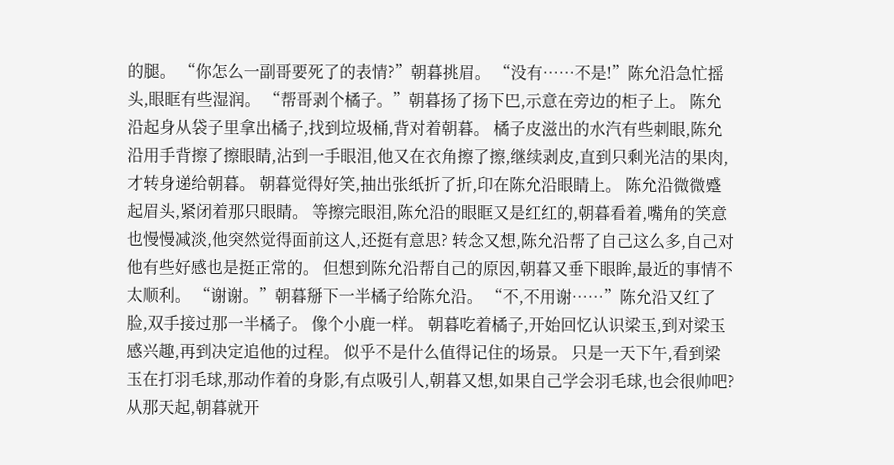的腿。 “你怎么一副哥要死了的表情?”朝暮挑眉。 “没有……不是!”陈允沿急忙摇头,眼眶有些湿润。 “帮哥剥个橘子。”朝暮扬了扬下巴,示意在旁边的柜子上。 陈允沿起身从袋子里拿出橘子,找到垃圾桶,背对着朝暮。 橘子皮滋出的水汽有些刺眼,陈允沿用手背擦了擦眼睛,沾到一手眼泪,他又在衣角擦了擦,继续剥皮,直到只剩光洁的果肉,才转身递给朝暮。 朝暮觉得好笑,抽出张纸折了折,印在陈允沿眼睛上。 陈允沿微微蹙起眉头,紧闭着那只眼睛。 等擦完眼泪,陈允沿的眼眶又是红红的,朝暮看着,嘴角的笑意也慢慢减淡,他突然觉得面前这人,还挺有意思? 转念又想,陈允沿帮了自己这么多,自己对他有些好感也是挺正常的。 但想到陈允沿帮自己的原因,朝暮又垂下眼眸,最近的事情不太顺利。 “谢谢。”朝暮掰下一半橘子给陈允沿。 “不,不用谢……”陈允沿又红了脸,双手接过那一半橘子。 像个小鹿一样。 朝暮吃着橘子,开始回忆认识梁玉,到对梁玉感兴趣,再到决定追他的过程。 似乎不是什么值得记住的场景。 只是一天下午,看到梁玉在打羽毛球,那动作着的身影,有点吸引人,朝暮又想,如果自己学会羽毛球,也会很帅吧? 从那天起,朝暮就开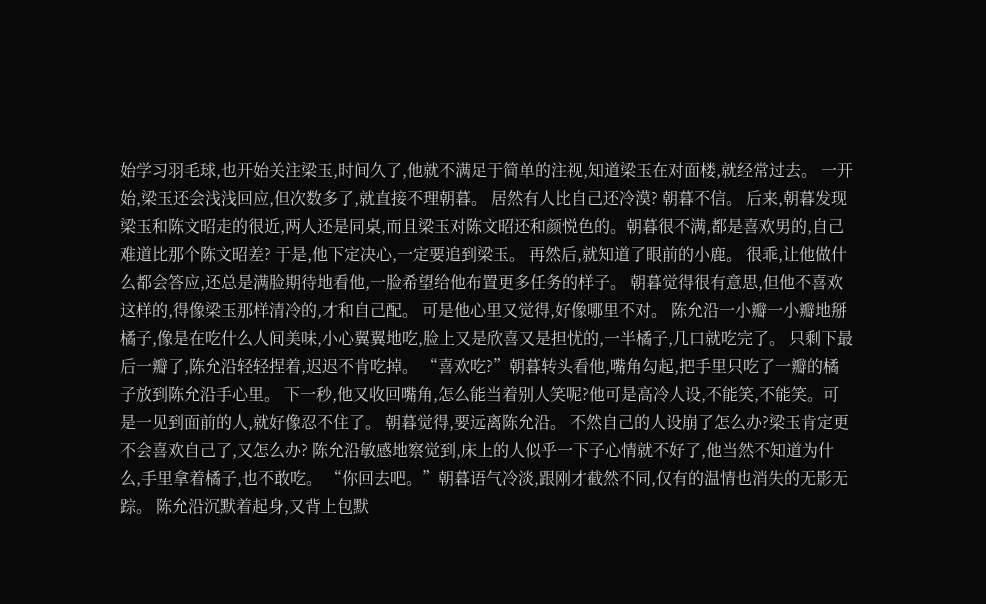始学习羽毛球,也开始关注梁玉,时间久了,他就不满足于简单的注视,知道梁玉在对面楼,就经常过去。 一开始,梁玉还会浅浅回应,但次数多了,就直接不理朝暮。 居然有人比自己还冷漠? 朝暮不信。 后来,朝暮发现梁玉和陈文昭走的很近,两人还是同桌,而且梁玉对陈文昭还和颜悦色的。朝暮很不满,都是喜欢男的,自己难道比那个陈文昭差? 于是,他下定决心,一定要追到梁玉。 再然后,就知道了眼前的小鹿。 很乖,让他做什么都会答应,还总是满脸期待地看他,一脸希望给他布置更多任务的样子。 朝暮觉得很有意思,但他不喜欢这样的,得像梁玉那样清冷的,才和自己配。 可是他心里又觉得,好像哪里不对。 陈允沿一小瓣一小瓣地掰橘子,像是在吃什么人间美味,小心翼翼地吃,脸上又是欣喜又是担忧的,一半橘子,几口就吃完了。 只剩下最后一瓣了,陈允沿轻轻捏着,迟迟不肯吃掉。 “喜欢吃?”朝暮转头看他,嘴角勾起,把手里只吃了一瓣的橘子放到陈允沿手心里。 下一秒,他又收回嘴角,怎么能当着别人笑呢?他可是高冷人设,不能笑,不能笑。可是一见到面前的人,就好像忍不住了。 朝暮觉得,要远离陈允沿。 不然自己的人设崩了怎么办?梁玉肯定更不会喜欢自己了,又怎么办? 陈允沿敏感地察觉到,床上的人似乎一下子心情就不好了,他当然不知道为什么,手里拿着橘子,也不敢吃。 “你回去吧。”朝暮语气冷淡,跟刚才截然不同,仅有的温情也消失的无影无踪。 陈允沿沉默着起身,又背上包默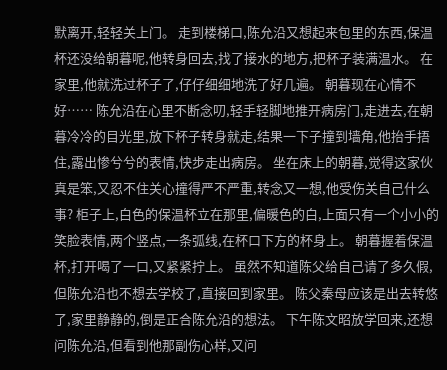默离开,轻轻关上门。 走到楼梯口,陈允沿又想起来包里的东西,保温杯还没给朝暮呢,他转身回去,找了接水的地方,把杯子装满温水。 在家里,他就洗过杯子了,仔仔细细地洗了好几遍。 朝暮现在心情不好…… 陈允沿在心里不断念叨,轻手轻脚地推开病房门,走进去,在朝暮冷冷的目光里,放下杯子转身就走,结果一下子撞到墙角,他抬手捂住,露出惨兮兮的表情,快步走出病房。 坐在床上的朝暮,觉得这家伙真是笨,又忍不住关心撞得严不严重,转念又一想,他受伤关自己什么事? 柜子上,白色的保温杯立在那里,偏暖色的白,上面只有一个小小的笑脸表情,两个竖点,一条弧线,在杯口下方的杯身上。 朝暮握着保温杯,打开喝了一口,又紧紧拧上。 虽然不知道陈父给自己请了多久假,但陈允沿也不想去学校了,直接回到家里。 陈父秦母应该是出去转悠了,家里静静的,倒是正合陈允沿的想法。 下午陈文昭放学回来,还想问陈允沿,但看到他那副伤心样,又问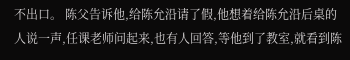不出口。 陈父告诉他,给陈允沿请了假,他想着给陈允沿后桌的人说一声,任课老师问起来,也有人回答,等他到了教室,就看到陈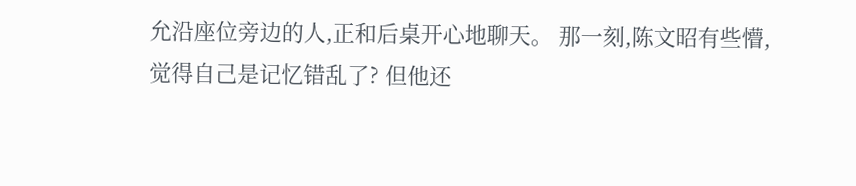允沿座位旁边的人,正和后桌开心地聊天。 那一刻,陈文昭有些懵,觉得自己是记忆错乱了? 但他还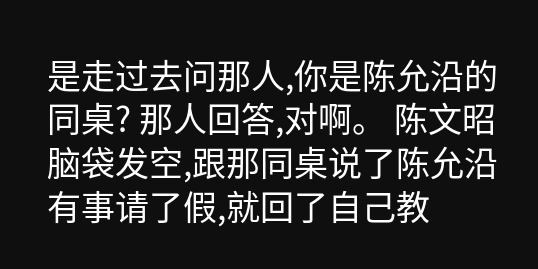是走过去问那人,你是陈允沿的同桌? 那人回答,对啊。 陈文昭脑袋发空,跟那同桌说了陈允沿有事请了假,就回了自己教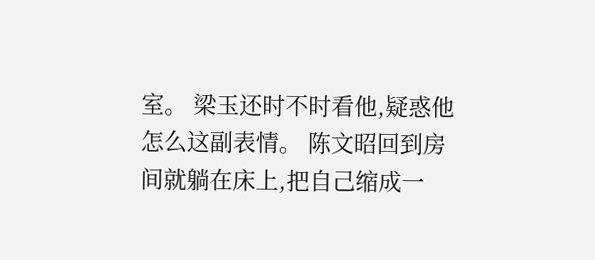室。 梁玉还时不时看他,疑惑他怎么这副表情。 陈文昭回到房间就躺在床上,把自己缩成一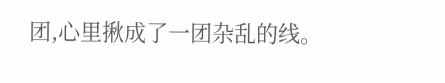团,心里揪成了一团杂乱的线。